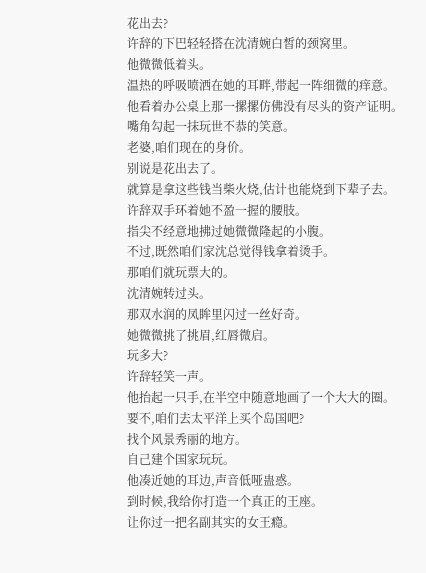花出去?
许辞的下巴轻轻搭在沈清婉白皙的颈窝里。
他微微低着头。
温热的呼吸喷洒在她的耳畔,带起一阵细微的痒意。
他看着办公桌上那一摞摞仿佛没有尽头的资产证明。
嘴角勾起一抹玩世不恭的笑意。
老婆,咱们现在的身价。
别说是花出去了。
就算是拿这些钱当柴火烧,估计也能烧到下辈子去。
许辞双手环着她不盈一握的腰肢。
指尖不经意地拂过她微微隆起的小腹。
不过,既然咱们家沈总觉得钱拿着烫手。
那咱们就玩票大的。
沈清婉转过头。
那双水润的凤眸里闪过一丝好奇。
她微微挑了挑眉,红唇微启。
玩多大?
许辞轻笑一声。
他抬起一只手,在半空中随意地画了一个大大的圈。
要不,咱们去太平洋上买个岛国吧?
找个风景秀丽的地方。
自己建个国家玩玩。
他凑近她的耳边,声音低哑蛊惑。
到时候,我给你打造一个真正的王座。
让你过一把名副其实的女王瘾。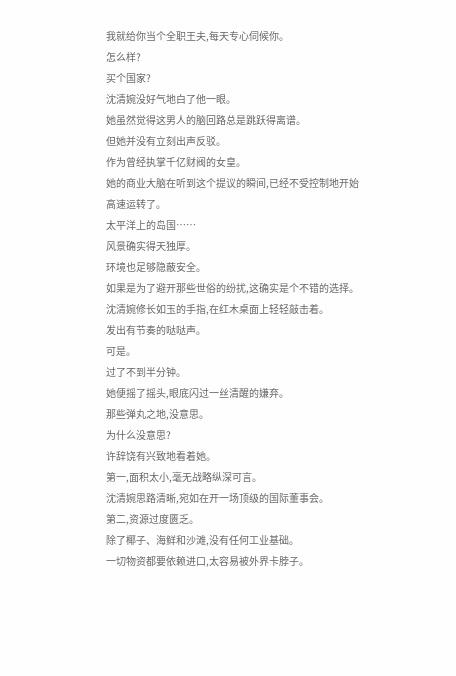我就给你当个全职王夫,每天专心伺候你。
怎么样?
买个国家?
沈清婉没好气地白了他一眼。
她虽然觉得这男人的脑回路总是跳跃得离谱。
但她并没有立刻出声反驳。
作为曾经执掌千亿财阀的女皇。
她的商业大脑在听到这个提议的瞬间,已经不受控制地开始高速运转了。
太平洋上的岛国……
风景确实得天独厚。
环境也足够隐蔽安全。
如果是为了避开那些世俗的纷扰,这确实是个不错的选择。
沈清婉修长如玉的手指,在红木桌面上轻轻敲击着。
发出有节奏的哒哒声。
可是。
过了不到半分钟。
她便摇了摇头,眼底闪过一丝清醒的嫌弃。
那些弹丸之地,没意思。
为什么没意思?
许辞饶有兴致地看着她。
第一,面积太小,毫无战略纵深可言。
沈清婉思路清晰,宛如在开一场顶级的国际董事会。
第二,资源过度匮乏。
除了椰子、海鲜和沙滩,没有任何工业基础。
一切物资都要依赖进口,太容易被外界卡脖子。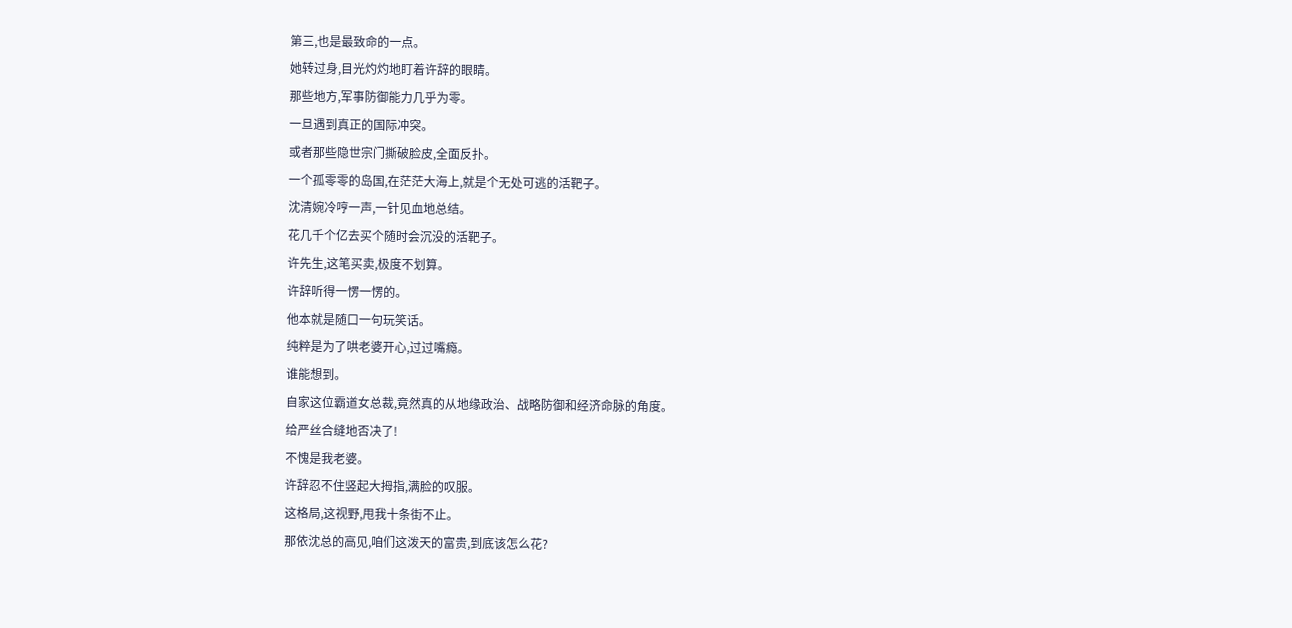第三,也是最致命的一点。
她转过身,目光灼灼地盯着许辞的眼睛。
那些地方,军事防御能力几乎为零。
一旦遇到真正的国际冲突。
或者那些隐世宗门撕破脸皮,全面反扑。
一个孤零零的岛国,在茫茫大海上,就是个无处可逃的活靶子。
沈清婉冷哼一声,一针见血地总结。
花几千个亿去买个随时会沉没的活靶子。
许先生,这笔买卖,极度不划算。
许辞听得一愣一愣的。
他本就是随口一句玩笑话。
纯粹是为了哄老婆开心,过过嘴瘾。
谁能想到。
自家这位霸道女总裁,竟然真的从地缘政治、战略防御和经济命脉的角度。
给严丝合缝地否决了!
不愧是我老婆。
许辞忍不住竖起大拇指,满脸的叹服。
这格局,这视野,甩我十条街不止。
那依沈总的高见,咱们这泼天的富贵,到底该怎么花?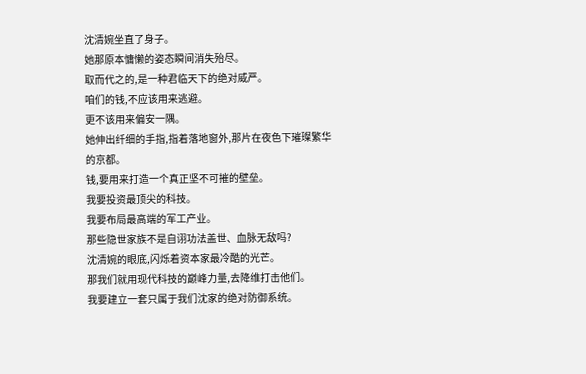沈清婉坐直了身子。
她那原本慵懒的姿态瞬间消失殆尽。
取而代之的,是一种君临天下的绝对威严。
咱们的钱,不应该用来逃避。
更不该用来偏安一隅。
她伸出纤细的手指,指着落地窗外,那片在夜色下璀璨繁华的京都。
钱,要用来打造一个真正坚不可摧的壁垒。
我要投资最顶尖的科技。
我要布局最高端的军工产业。
那些隐世家族不是自诩功法盖世、血脉无敌吗?
沈清婉的眼底,闪烁着资本家最冷酷的光芒。
那我们就用现代科技的巅峰力量,去降维打击他们。
我要建立一套只属于我们沈家的绝对防御系统。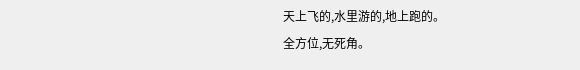天上飞的,水里游的,地上跑的。
全方位,无死角。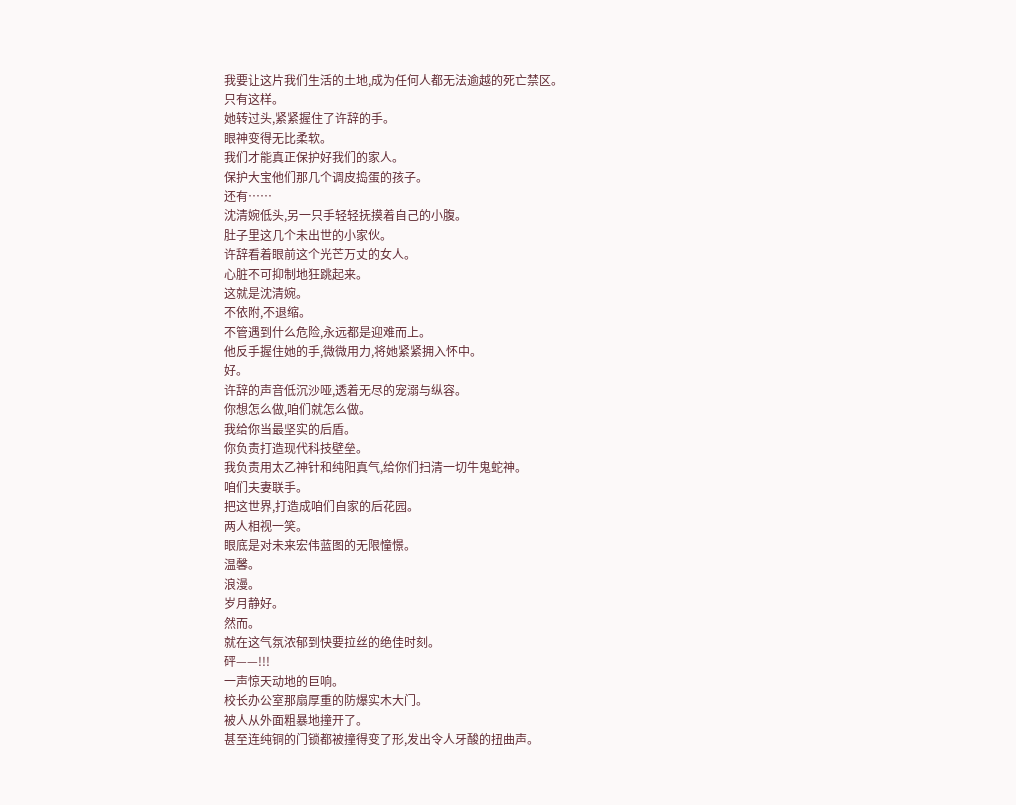我要让这片我们生活的土地,成为任何人都无法逾越的死亡禁区。
只有这样。
她转过头,紧紧握住了许辞的手。
眼神变得无比柔软。
我们才能真正保护好我们的家人。
保护大宝他们那几个调皮捣蛋的孩子。
还有……
沈清婉低头,另一只手轻轻抚摸着自己的小腹。
肚子里这几个未出世的小家伙。
许辞看着眼前这个光芒万丈的女人。
心脏不可抑制地狂跳起来。
这就是沈清婉。
不依附,不退缩。
不管遇到什么危险,永远都是迎难而上。
他反手握住她的手,微微用力,将她紧紧拥入怀中。
好。
许辞的声音低沉沙哑,透着无尽的宠溺与纵容。
你想怎么做,咱们就怎么做。
我给你当最坚实的后盾。
你负责打造现代科技壁垒。
我负责用太乙神针和纯阳真气,给你们扫清一切牛鬼蛇神。
咱们夫妻联手。
把这世界,打造成咱们自家的后花园。
两人相视一笑。
眼底是对未来宏伟蓝图的无限憧憬。
温馨。
浪漫。
岁月静好。
然而。
就在这气氛浓郁到快要拉丝的绝佳时刻。
砰——!!!
一声惊天动地的巨响。
校长办公室那扇厚重的防爆实木大门。
被人从外面粗暴地撞开了。
甚至连纯铜的门锁都被撞得变了形,发出令人牙酸的扭曲声。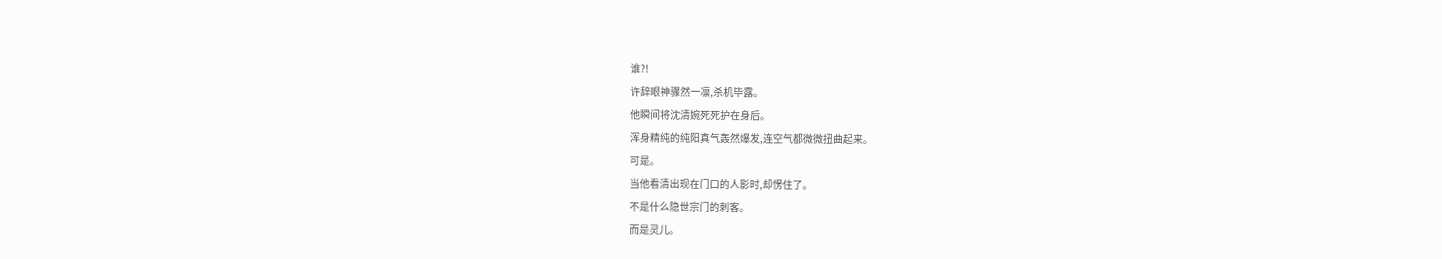谁?!
许辞眼神骤然一凛,杀机毕露。
他瞬间将沈清婉死死护在身后。
浑身精纯的纯阳真气轰然爆发,连空气都微微扭曲起来。
可是。
当他看清出现在门口的人影时,却愣住了。
不是什么隐世宗门的刺客。
而是灵儿。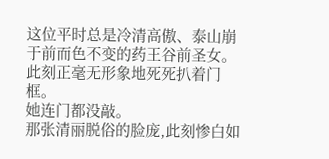这位平时总是冷清高傲、泰山崩于前而色不变的药王谷前圣女。
此刻正毫无形象地死死扒着门框。
她连门都没敲。
那张清丽脱俗的脸庞,此刻惨白如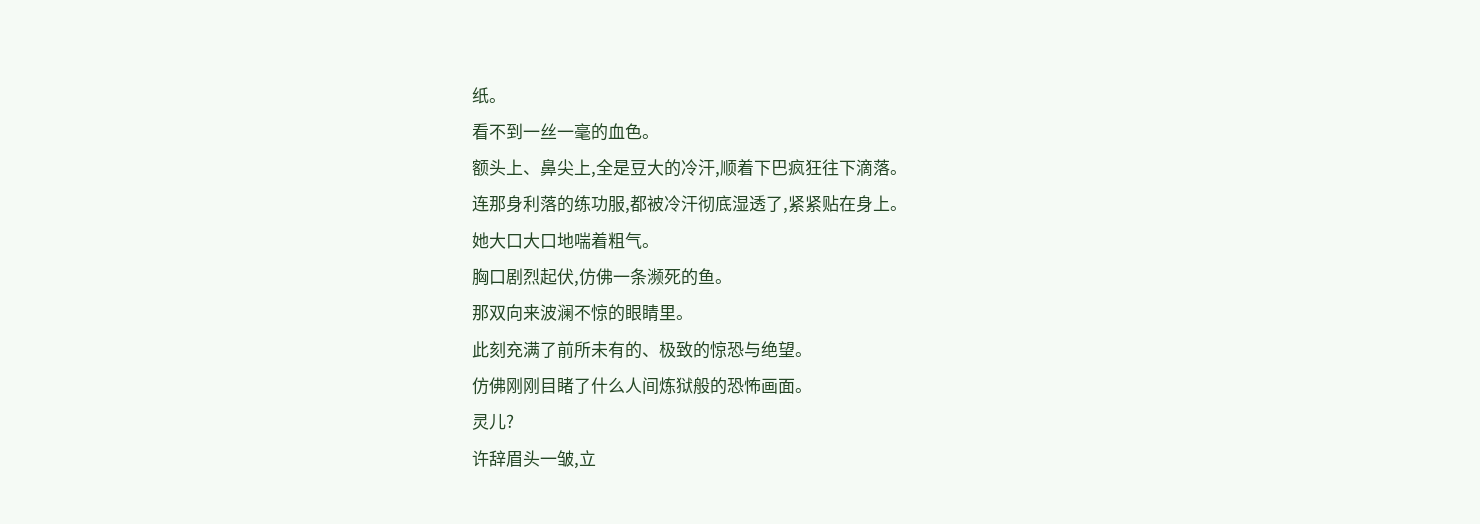纸。
看不到一丝一毫的血色。
额头上、鼻尖上,全是豆大的冷汗,顺着下巴疯狂往下滴落。
连那身利落的练功服,都被冷汗彻底湿透了,紧紧贴在身上。
她大口大口地喘着粗气。
胸口剧烈起伏,仿佛一条濒死的鱼。
那双向来波澜不惊的眼睛里。
此刻充满了前所未有的、极致的惊恐与绝望。
仿佛刚刚目睹了什么人间炼狱般的恐怖画面。
灵儿?
许辞眉头一皱,立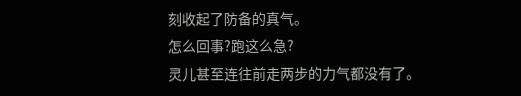刻收起了防备的真气。
怎么回事?跑这么急?
灵儿甚至连往前走两步的力气都没有了。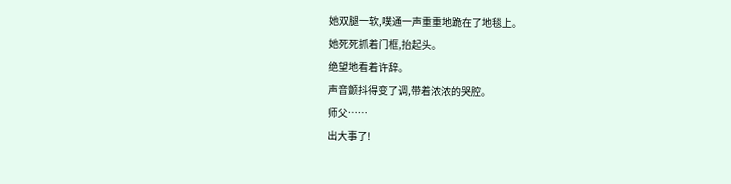她双腿一软,噗通一声重重地跪在了地毯上。
她死死抓着门框,抬起头。
绝望地看着许辞。
声音颤抖得变了调,带着浓浓的哭腔。
师父……
出大事了!